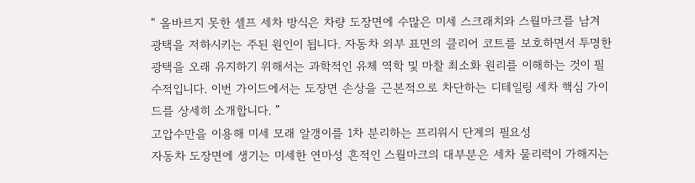“ 올바르지 못한 셀프 세차 방식은 차량 도장면에 수많은 미세 스크래치와 스월마크를 남겨 광택을 저하시키는 주된 원인이 됩니다. 자동차 외부 표면의 클리어 코트를 보호하면서 투명한 광택을 오래 유지하기 위해서는 과학적인 유체 역학 및 마찰 최소화 원리를 이해하는 것이 필수적입니다. 이번 가이드에서는 도장면 손상을 근본적으로 차단하는 디테일링 세차 핵심 가이드를 상세히 소개합니다. ”
고압수만을 이용해 미세 모래 알갱이를 1차 분리하는 프리워시 단계의 필요성
자동차 도장면에 생기는 미세한 연마성 흔적인 스월마크의 대부분은 세차 물리력이 가해지는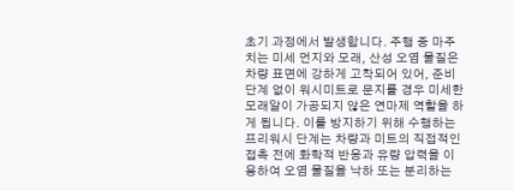초기 과정에서 발생합니다. 주행 중 마주치는 미세 먼지와 모래, 산성 오염 물질은 차량 표면에 강하게 고착되어 있어, 준비 단계 없이 워시미트로 문지를 경우 미세한 모래알이 가공되지 않은 연마제 역할을 하게 됩니다. 이를 방지하기 위해 수행하는 프리워시 단계는 차량과 미트의 직접적인 접촉 전에 화학적 반응과 유량 압력을 이용하여 오염 물질을 낙하 또는 분리하는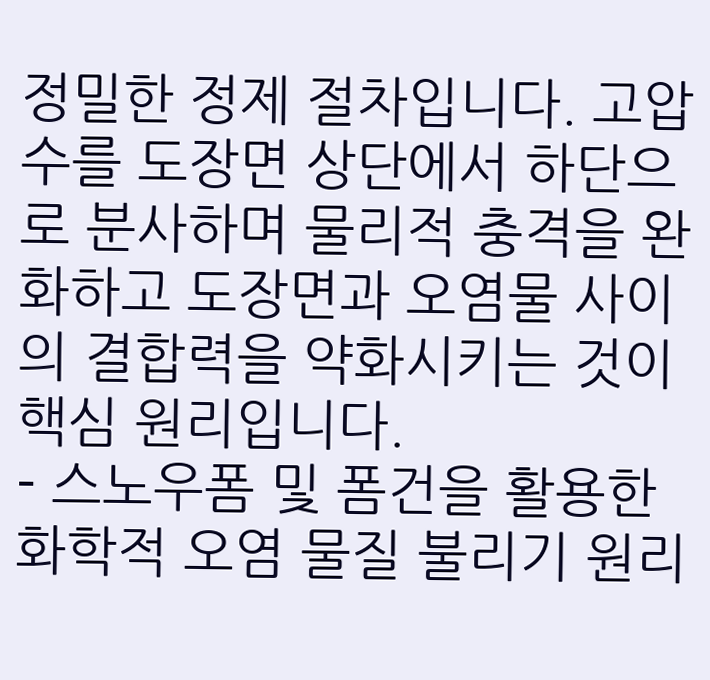정밀한 정제 절차입니다. 고압수를 도장면 상단에서 하단으로 분사하며 물리적 충격을 완화하고 도장면과 오염물 사이의 결합력을 약화시키는 것이 핵심 원리입니다.
- 스노우폼 및 폼건을 활용한 화학적 오염 물질 불리기 원리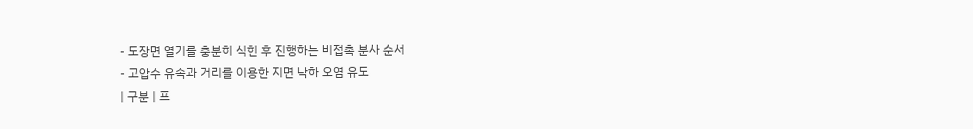- 도장면 열기를 충분히 식힌 후 진행하는 비접촉 분사 순서
- 고압수 유속과 거리를 이용한 지면 낙하 오염 유도
| 구분 | 프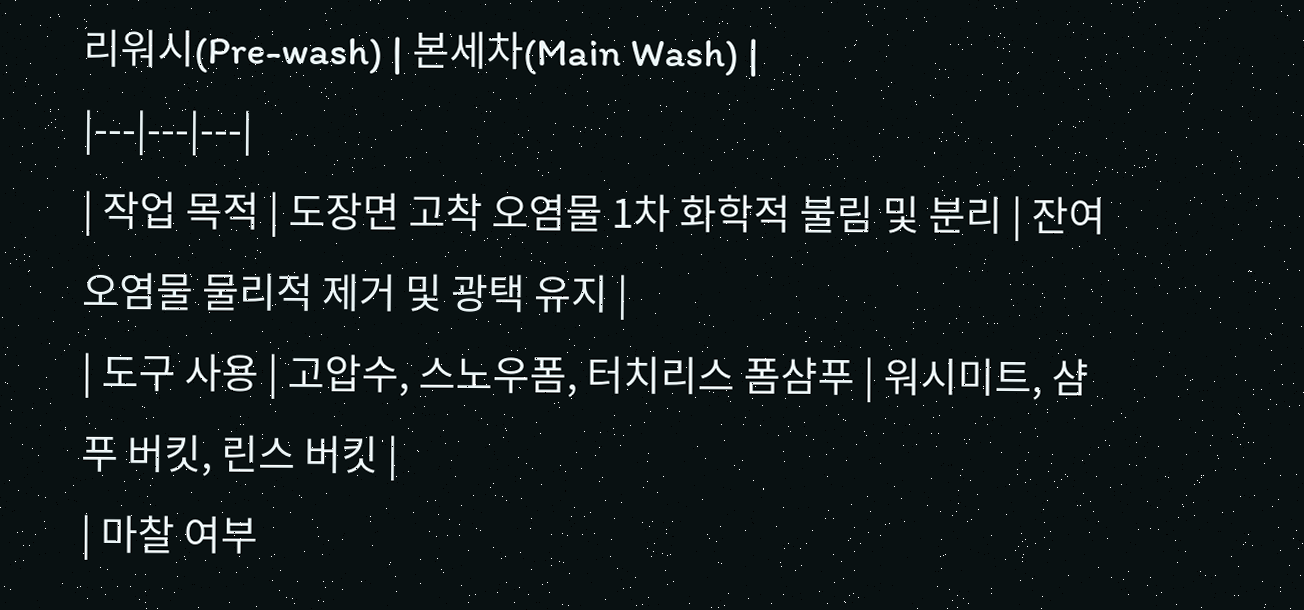리워시(Pre-wash) | 본세차(Main Wash) |
|---|---|---|
| 작업 목적 | 도장면 고착 오염물 1차 화학적 불림 및 분리 | 잔여 오염물 물리적 제거 및 광택 유지 |
| 도구 사용 | 고압수, 스노우폼, 터치리스 폼샴푸 | 워시미트, 샴푸 버킷, 린스 버킷 |
| 마찰 여부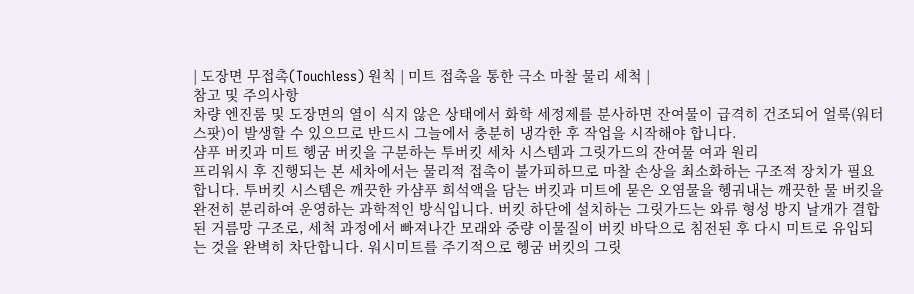| 도장면 무접촉(Touchless) 원칙 | 미트 접촉을 통한 극소 마찰 물리 세척 |
참고 및 주의사항
차량 엔진룸 및 도장면의 열이 식지 않은 상태에서 화학 세정제를 분사하면 잔여물이 급격히 건조되어 얼룩(워터스팟)이 발생할 수 있으므로 반드시 그늘에서 충분히 냉각한 후 작업을 시작해야 합니다.
샴푸 버킷과 미트 헹굼 버킷을 구분하는 투버킷 세차 시스템과 그릿가드의 잔여물 여과 원리
프리워시 후 진행되는 본 세차에서는 물리적 접촉이 불가피하므로 마찰 손상을 최소화하는 구조적 장치가 필요합니다. 투버킷 시스템은 깨끗한 카샴푸 희석액을 담는 버킷과 미트에 묻은 오염물을 헹궈내는 깨끗한 물 버킷을 완전히 분리하여 운영하는 과학적인 방식입니다. 버킷 하단에 설치하는 그릿가드는 와류 형성 방지 날개가 결합된 거름망 구조로, 세척 과정에서 빠져나간 모래와 중량 이물질이 버킷 바닥으로 침전된 후 다시 미트로 유입되는 것을 완벽히 차단합니다. 워시미트를 주기적으로 헹굼 버킷의 그릿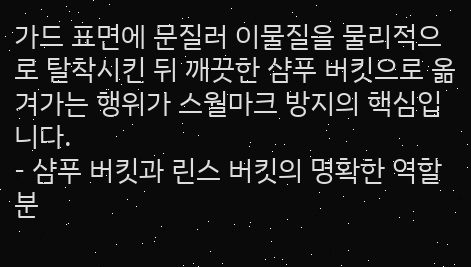가드 표면에 문질러 이물질을 물리적으로 탈착시킨 뒤 깨끗한 샴푸 버킷으로 옮겨가는 행위가 스월마크 방지의 핵심입니다.
- 샴푸 버킷과 린스 버킷의 명확한 역할 분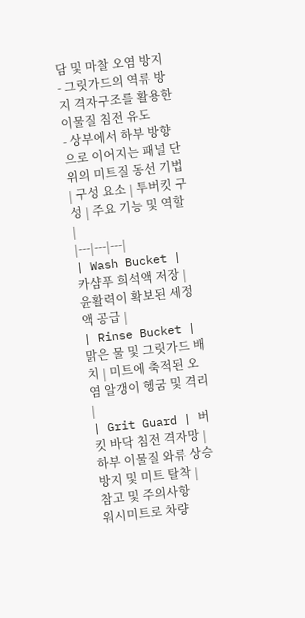담 및 마찰 오염 방지
- 그릿가드의 역류 방지 격자구조를 활용한 이물질 침전 유도
- 상부에서 하부 방향으로 이어지는 패널 단위의 미트질 동선 기법
| 구성 요소 | 투버킷 구성 | 주요 기능 및 역할 |
|---|---|---|
| Wash Bucket | 카샴푸 희석액 저장 | 윤활력이 확보된 세정액 공급 |
| Rinse Bucket | 맑은 물 및 그릿가드 배치 | 미트에 축적된 오염 알갱이 헹굼 및 격리 |
| Grit Guard | 버킷 바닥 침전 격자망 | 하부 이물질 와류 상승 방지 및 미트 탈착 |
참고 및 주의사항
워시미트로 차량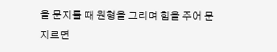을 문지를 때 원형을 그리며 힘을 주어 문지르면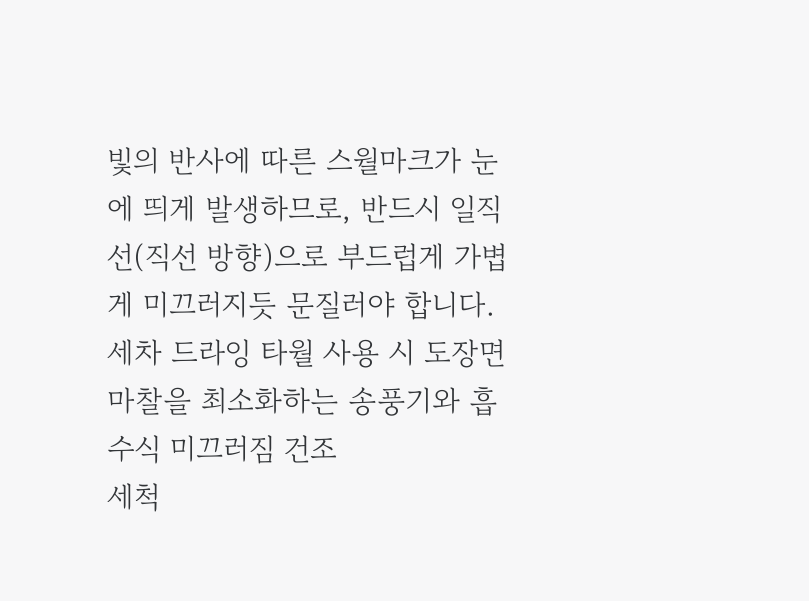빛의 반사에 따른 스월마크가 눈에 띄게 발생하므로, 반드시 일직선(직선 방향)으로 부드럽게 가볍게 미끄러지듯 문질러야 합니다.
세차 드라잉 타월 사용 시 도장면 마찰을 최소화하는 송풍기와 흡수식 미끄러짐 건조
세척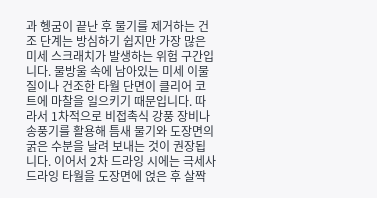과 헹굼이 끝난 후 물기를 제거하는 건조 단계는 방심하기 쉽지만 가장 많은 미세 스크래치가 발생하는 위험 구간입니다. 물방울 속에 남아있는 미세 이물질이나 건조한 타월 단면이 클리어 코트에 마찰을 일으키기 때문입니다. 따라서 1차적으로 비접촉식 강풍 장비나 송풍기를 활용해 틈새 물기와 도장면의 굵은 수분을 날려 보내는 것이 권장됩니다. 이어서 2차 드라잉 시에는 극세사 드라잉 타월을 도장면에 얹은 후 살짝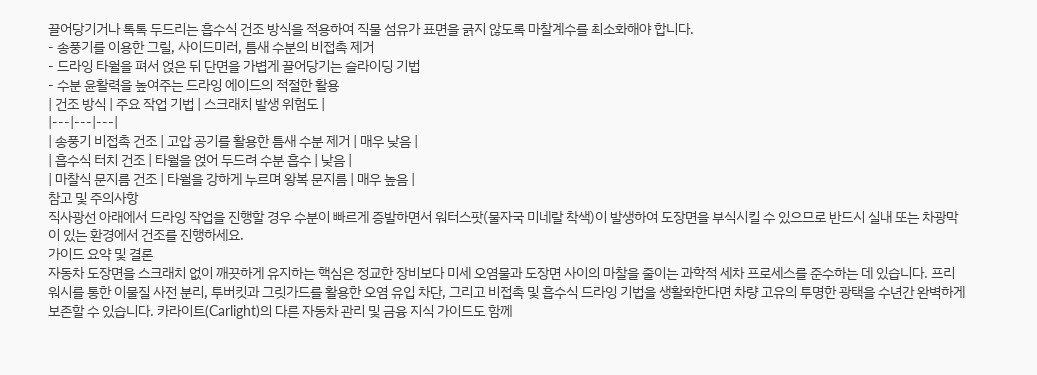끌어당기거나 톡톡 두드리는 흡수식 건조 방식을 적용하여 직물 섬유가 표면을 긁지 않도록 마찰계수를 최소화해야 합니다.
- 송풍기를 이용한 그릴, 사이드미러, 틈새 수분의 비접촉 제거
- 드라잉 타월을 펴서 얹은 뒤 단면을 가볍게 끌어당기는 슬라이딩 기법
- 수분 윤활력을 높여주는 드라잉 에이드의 적절한 활용
| 건조 방식 | 주요 작업 기법 | 스크래치 발생 위험도 |
|---|---|---|
| 송풍기 비접촉 건조 | 고압 공기를 활용한 틈새 수분 제거 | 매우 낮음 |
| 흡수식 터치 건조 | 타월을 얹어 두드려 수분 흡수 | 낮음 |
| 마찰식 문지름 건조 | 타월을 강하게 누르며 왕복 문지름 | 매우 높음 |
참고 및 주의사항
직사광선 아래에서 드라잉 작업을 진행할 경우 수분이 빠르게 증발하면서 워터스팟(물자국 미네랄 착색)이 발생하여 도장면을 부식시킬 수 있으므로 반드시 실내 또는 차광막이 있는 환경에서 건조를 진행하세요.
가이드 요약 및 결론
자동차 도장면을 스크래치 없이 깨끗하게 유지하는 핵심은 정교한 장비보다 미세 오염물과 도장면 사이의 마찰을 줄이는 과학적 세차 프로세스를 준수하는 데 있습니다. 프리워시를 통한 이물질 사전 분리, 투버킷과 그릿가드를 활용한 오염 유입 차단, 그리고 비접촉 및 흡수식 드라잉 기법을 생활화한다면 차량 고유의 투명한 광택을 수년간 완벽하게 보존할 수 있습니다. 카라이트(Carlight)의 다른 자동차 관리 및 금융 지식 가이드도 함께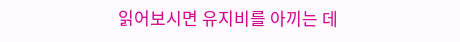읽어보시면 유지비를 아끼는 데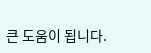큰 도움이 됩니다.